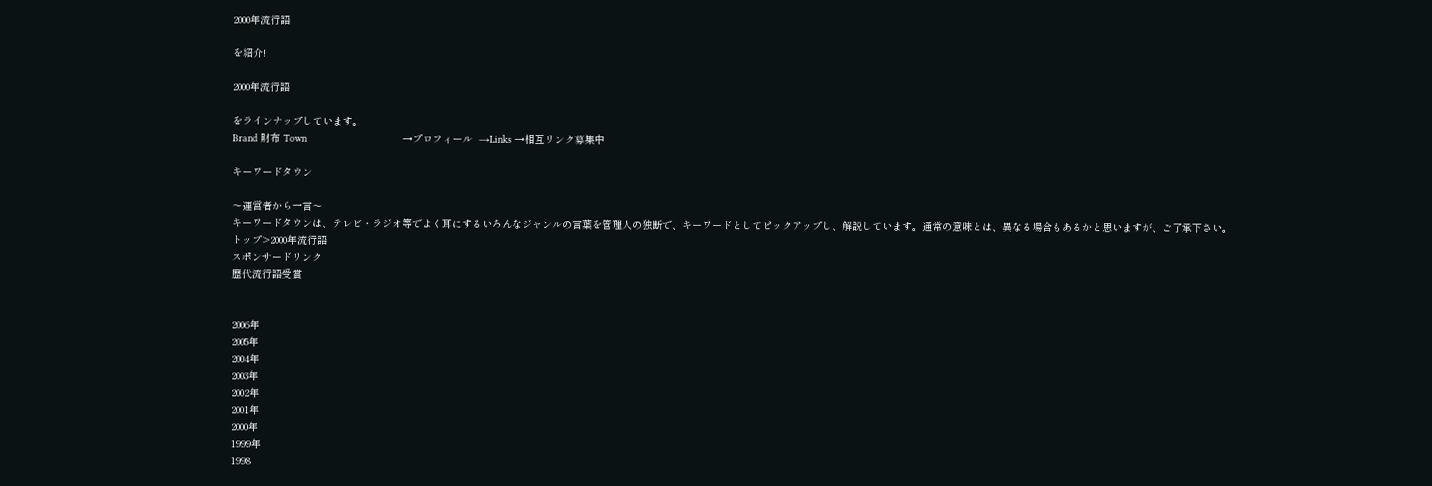2000年流行語

を紹介!

2000年流行語

をラインナップしています。
Brand 財布 Town                                →プロフィール  →Links →相互リンク募集中

キーワードタウン

〜運営者から一言〜
キーワードタウンは、テレビ・ラジオ等でよく耳にするいろんなジャンルの言葉を管理人の独断で、キーワードとしてピックアップし、解説しています。通常の意味とは、異なる場合もあるかと思いますが、ご了承下さい。
トップ>2000年流行語
スポンサードリンク
歴代流行語受賞


2006年
2005年
2004年
2003年
2002年
2001年
2000年
1999年
1998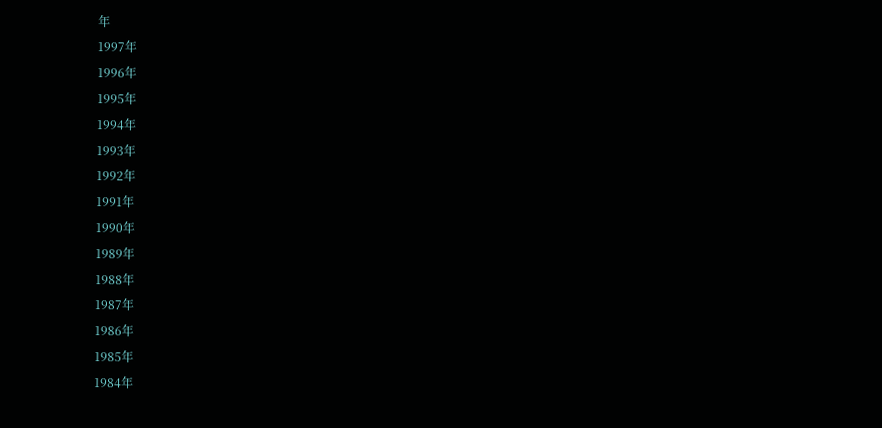年
1997年
1996年
1995年
1994年
1993年
1992年
1991年
1990年
1989年
1988年
1987年
1986年
1985年
1984年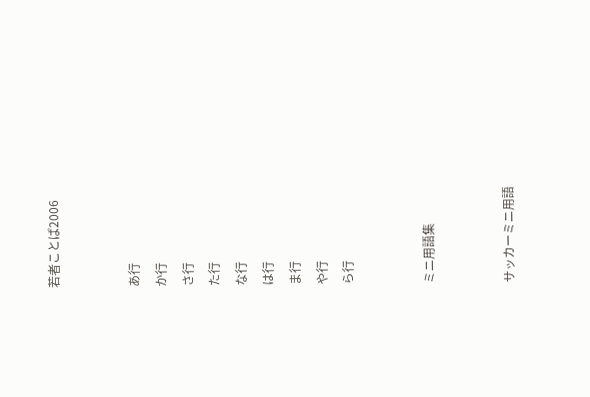若者ことば2006


あ行
か行
さ行
た行
な行
は行
ま行
や行
ら行


ミニ用語集


サッカーミニ用語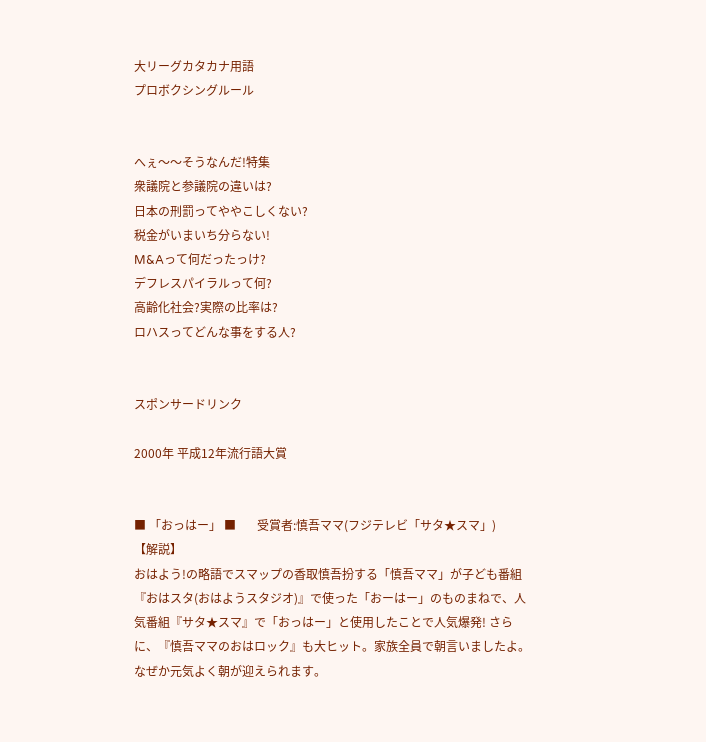大リーグカタカナ用語
プロボクシングルール


へぇ〜〜そうなんだ!特集
衆議院と参議院の違いは?
日本の刑罰ってややこしくない?
税金がいまいち分らない!
M&Aって何だったっけ?
デフレスパイラルって何?
高齢化社会?実際の比率は?
ロハスってどんな事をする人?


スポンサードリンク

2000年 平成12年流行語大賞


■ 「おっはー」 ■       受賞者:慎吾ママ(フジテレビ「サタ★スマ」)
【解説】
おはよう!の略語でスマップの香取慎吾扮する「慎吾ママ」が子ども番組『おはスタ(おはようスタジオ)』で使った「おーはー」のものまねで、人気番組『サタ★スマ』で「おっはー」と使用したことで人気爆発! さらに、『慎吾ママのおはロック』も大ヒット。家族全員で朝言いましたよ。
なぜか元気よく朝が迎えられます。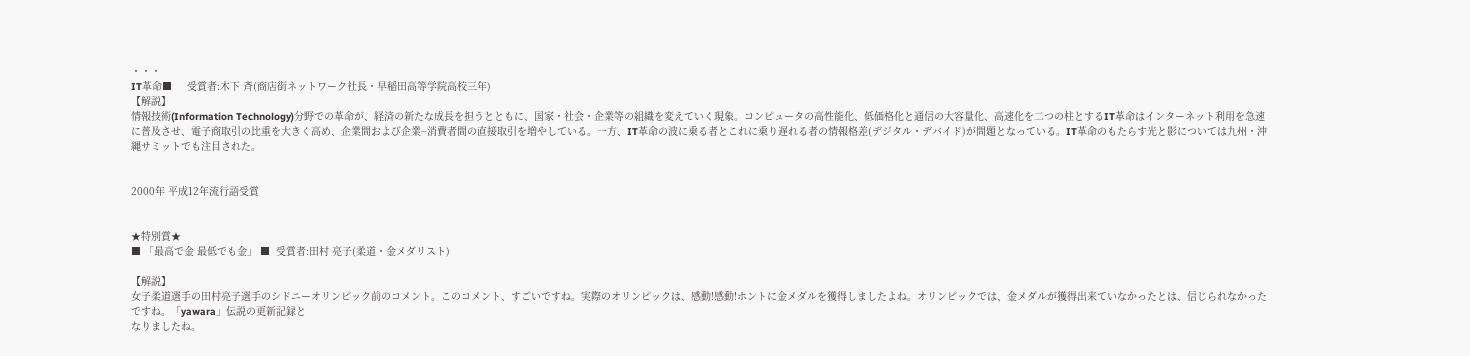・・・
IT革命■     受賞者:木下 斉(商店街ネットワーク社長・早稲田高等学院高校三年)
【解説】
情報技術(Information Technology)分野での革命が、経済の新たな成長を担うとともに、国家・社会・企業等の組織を変えていく現象。コンピュータの高性能化、低価格化と通信の大容量化、高速化を二つの柱とするIT革命はインターネット利用を急速に普及させ、電子商取引の比重を大きく高め、企業間および企業−消費者間の直接取引を増やしている。一方、IT革命の波に乗る者とこれに乗り遅れる者の情報格差(デジタル・デバイド)が問題となっている。IT革命のもたらす光と影については九州・沖縄サミットでも注目された。


2000年 平成12年流行語受賞


★特別賞★
■ 「最高で金 最低でも金」 ■  受賞者:田村 亮子(柔道・金メダリスト)

【解説】
女子柔道選手の田村亮子選手のシドニーオリンピック前のコメント。このコメント、すごいですね。実際のオリンピックは、感動!感動!ホントに金メダルを獲得しましたよね。オリンピックでは、金メダルが獲得出来ていなかったとは、信じられなかったですね。「yawara」伝説の更新記録と
なりましたね。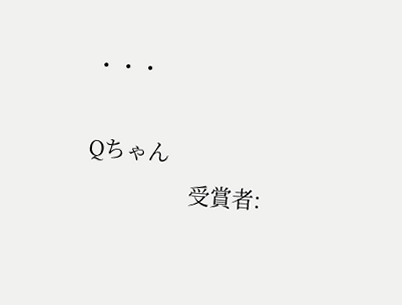・・・

Qちゃん
                 受賞者: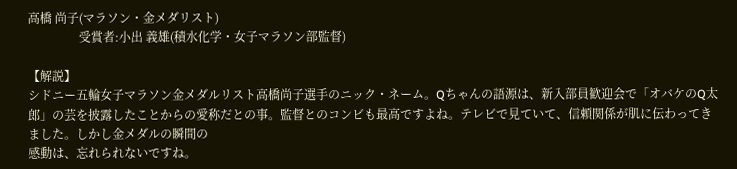高橋 尚子(マラソン・金メダリスト)
                 受賞者:小出 義雄(積水化学・女子マラソン部監督)

【解説】
シドニー五輪女子マラソン金メダルリスト高橋尚子選手のニック・ネーム。Qちゃんの語源は、新入部員歓迎会で「オバケのQ太郎」の芸を披露したことからの愛称だとの事。監督とのコンビも最高ですよね。テレビで見ていて、信頼関係が肌に伝わってきました。しかし金メダルの瞬間の
感動は、忘れられないですね。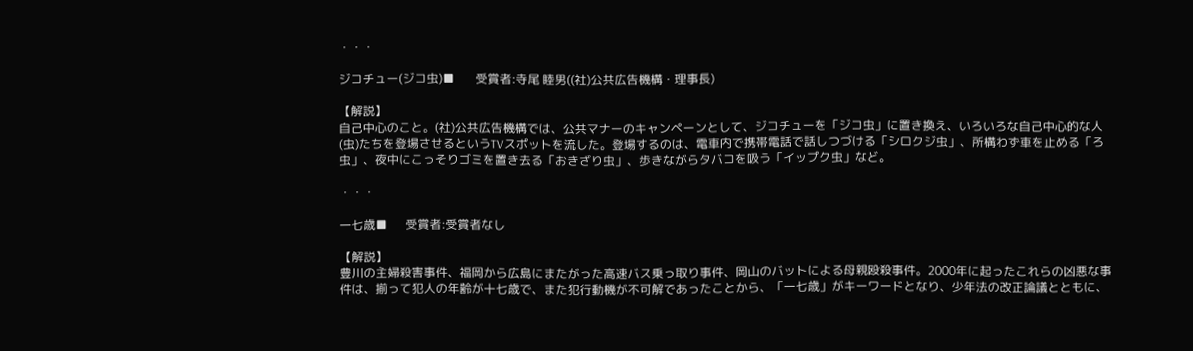・・・

ジコチュー(ジコ虫)■       受賞者:寺尾 睦男((社)公共広告機構・理事長)

【解説】
自己中心のこと。(社)公共広告機構では、公共マナーのキャンペーンとして、ジコチューを「ジコ虫」に置き換え、いろいろな自己中心的な人(虫)たちを登場させるというTVスポットを流した。登場するのは、電車内で携帯電話で話しつづける「シロクジ虫」、所構わず車を止める「ろ虫」、夜中にこっそりゴミを置き去る「おきざり虫」、歩きながらタバコを吸う「イップク虫」など。

・・・

一七歳■      受賞者:受賞者なし

【解説】
豊川の主婦殺害事件、福岡から広島にまたがった高速バス乗っ取り事件、岡山のバットによる母親殴殺事件。2000年に起ったこれらの凶悪な事件は、揃って犯人の年齢が十七歳で、また犯行動機が不可解であったことから、「一七歳」がキーワードとなり、少年法の改正論議とともに、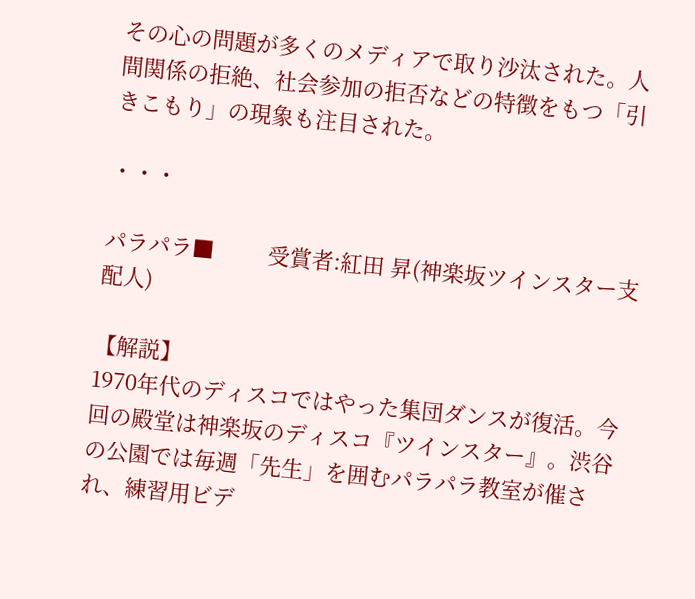その心の問題が多くのメディアで取り沙汰された。人間関係の拒絶、社会参加の拒否などの特徴をもつ「引きこもり」の現象も注目された。

・・・

パラパラ■         受賞者:紅田 昇(神楽坂ツインスター支配人)

【解説】
1970年代のディスコではやった集団ダンスが復活。今回の殿堂は神楽坂のディスコ『ツインスター』。渋谷の公園では毎週「先生」を囲むパラパラ教室が催され、練習用ビデ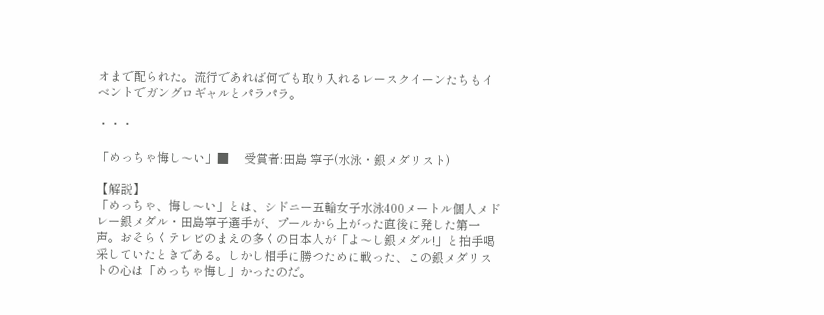オまで配られた。流行であれば何でも取り入れるレースクイーンたちもイベントでガングロギャルとパラパラ。

・・・

「めっちゃ悔し〜い」■     受賞者:田島 寧子(水泳・銀メダリスト)

【解説】
「めっちゃ、悔し〜い」とは、シドニー五輪女子水泳400メートル個人メドレー銀メダル・田島寧子選手が、プールから上がった直後に発した第一声。おそらくテレビのまえの多くの日本人が「よ〜し銀メダル!」と拍手喝采していたときである。しかし相手に勝つために戦った、この銀メダリストの心は「めっちゃ悔し」かったのだ。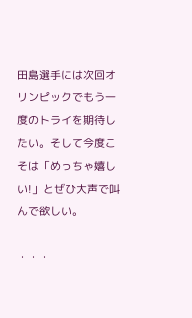田島選手には次回オリンピックでもう一度のトライを期待したい。そして今度こそは「めっちゃ嬉しい!」とぜひ大声で叫んで欲しい。

・・・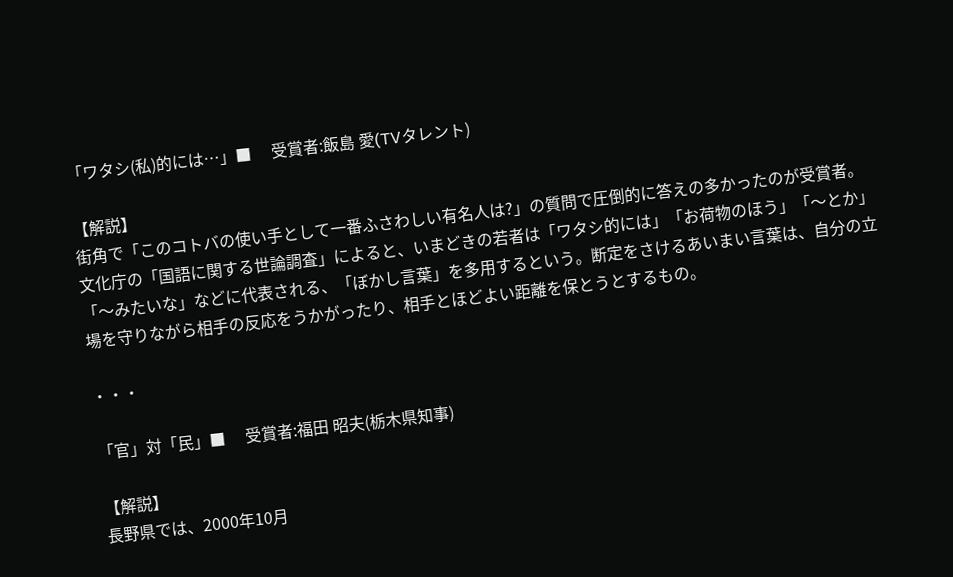「ワタシ(私)的には…」■     受賞者:飯島 愛(TVタレント)

【解説】
街角で「このコトバの使い手として一番ふさわしい有名人は?」の質問で圧倒的に答えの多かったのが受賞者。文化庁の「国語に関する世論調査」によると、いまどきの若者は「ワタシ的には」「お荷物のほう」「〜とか」「〜みたいな」などに代表される、「ぼかし言葉」を多用するという。断定をさけるあいまい言葉は、自分の立場を守りながら相手の反応をうかがったり、相手とほどよい距離を保とうとするもの。

・・・

「官」対「民」■     受賞者:福田 昭夫(栃木県知事)

【解説】
長野県では、2000年10月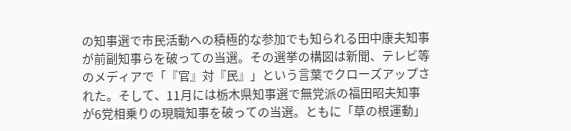の知事選で市民活動への積極的な参加でも知られる田中康夫知事が前副知事らを破っての当選。その選挙の構図は新聞、テレビ等のメディアで「『官』対『民』」という言葉でクローズアップされた。そして、11月には栃木県知事選で無党派の福田昭夫知事が6党相乗りの現職知事を破っての当選。ともに「草の根運動」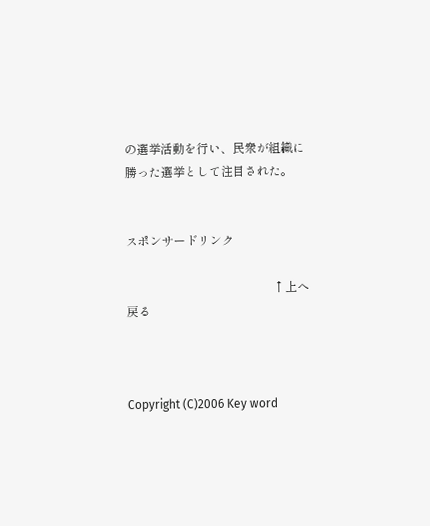の選挙活動を行い、民衆が組織に勝った選挙として注目された。


スポンサードリンク

                                                 ↑上へ戻る



Copyright (C)2006 Key word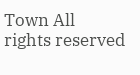Town All rights reserved